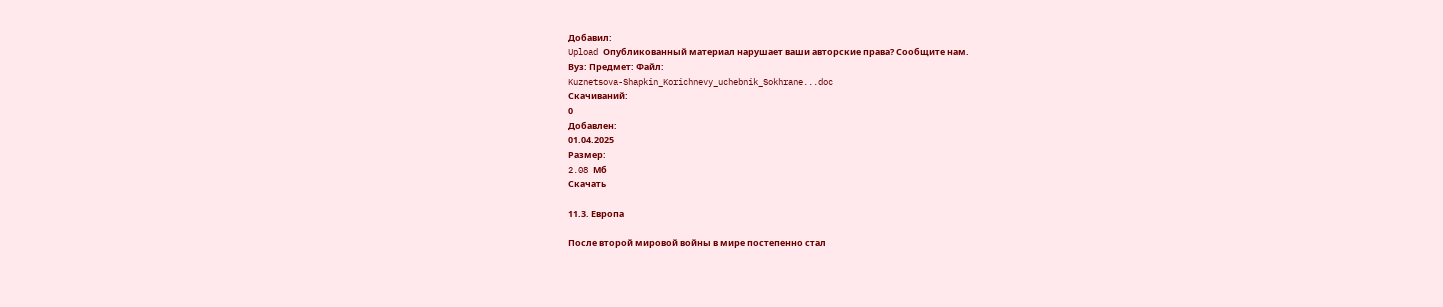Добавил:
Upload Опубликованный материал нарушает ваши авторские права? Сообщите нам.
Вуз: Предмет: Файл:
Kuznetsova-Shapkin_Korichnevy_uchebnik_Sokhrane...doc
Скачиваний:
0
Добавлен:
01.04.2025
Размер:
2.08 Mб
Скачать

11.3. Европа

После второй мировой войны в мире постепенно стал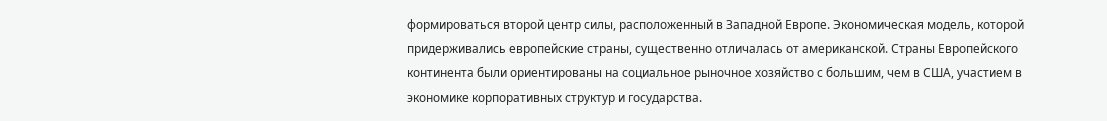формироваться второй центр силы, расположенный в Западной Европе. Экономическая модель, которой придерживались европейские страны, существенно отличалась от американской. Страны Европейского континента были ориентированы на социальное рыночное хозяйство с большим, чем в США, участием в экономике корпоративных структур и государства.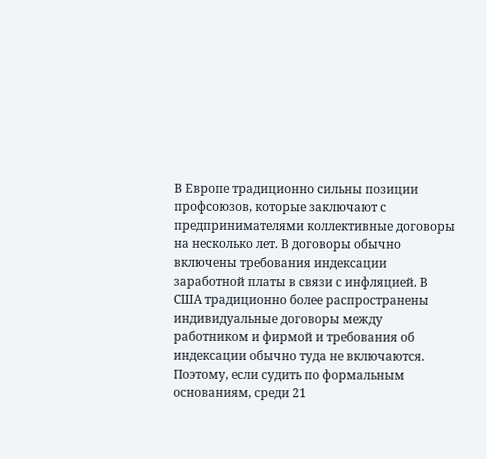В Европе традиционно сильны позиции профсоюзов, которые заключают с предпринимателями коллективные договоры на несколько лет. В договоры обычно включены требования индексации заработной платы в связи с инфляцией. В США традиционно более распространены индивидуальные договоры между работником и фирмой и требования об индексации обычно туда не включаются. Поэтому, если судить по формальным основаниям, среди 21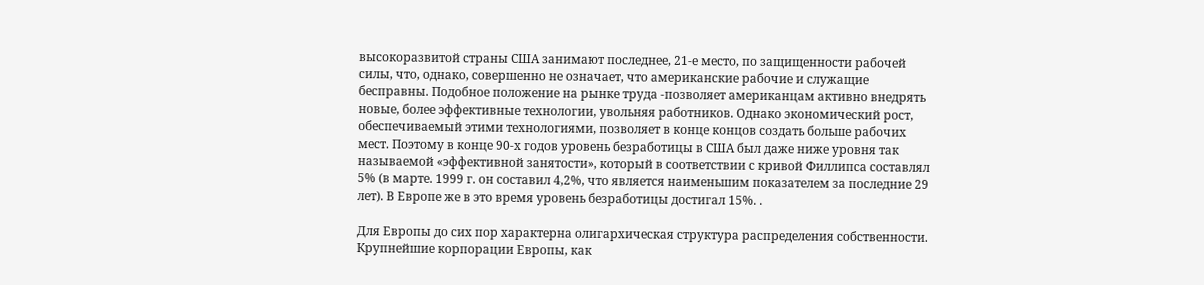высокоразвитой страны США занимают последнее, 21-е место, по защищенности рабочей силы, что, однако, совершенно не означает, что американские рабочие и служащие бесправны. Подобное положение на рынке труда -позволяет американцам активно внедрять новые, более эффективные технологии, увольняя работников. Однако экономический рост, обеспечиваемый этими технологиями, позволяет в конце концов создать больше рабочих мест. Поэтому в конце 90-х годов уровень безработицы в США был даже ниже уровня так называемой «эффективной занятости», который в соответствии с кривой Филлипса составлял 5% (в марте. 1999 г. он составил 4,2%, что является наименьшим показателем за последние 29 лет). В Европе же в это время уровень безработицы достигал 15%. .

Для Европы до сих пор характерна олигархическая структура распределения собственности. Крупнейшие корпорации Европы, как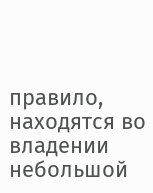правило, находятся во владении небольшой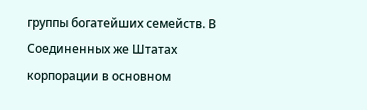группы богатейших семейств. В Соединенных же Штатах корпорации в основном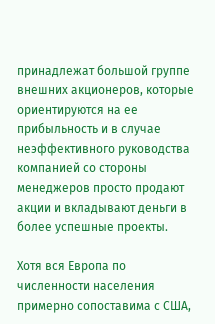принадлежат большой группе внешних акционеров, которые ориентируются на ее прибыльность и в случае неэффективного руководства компанией со стороны менеджеров просто продают акции и вкладывают деньги в более успешные проекты.

Хотя вся Европа по численности населения примерно сопоставима с США,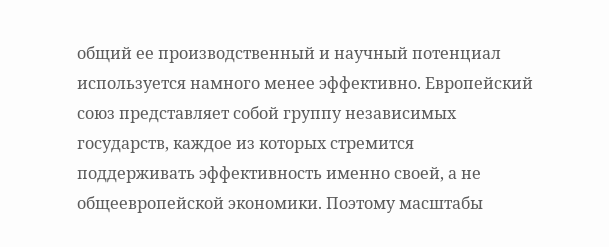общий ее производственный и научный потенциал используется намного менее эффективно. Европейский союз представляет собой группу независимых государств, каждое из которых стремится поддерживать эффективность именно своей, а не общеевропейской экономики. Поэтому масштабы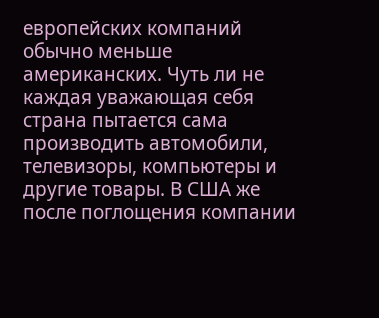европейских компаний обычно меньше американских. Чуть ли не каждая уважающая себя страна пытается сама производить автомобили, телевизоры, компьютеры и другие товары. В США же после поглощения компании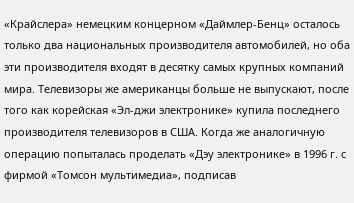«Крайслера» немецким концерном «Даймлер-Бенц» осталось только два национальных производителя автомобилей, но оба эти производителя входят в десятку самых крупных компаний мира. Телевизоры же американцы больше не выпускают, после того как корейская «Эл-джи электронике» купила последнего производителя телевизоров в США. Когда же аналогичную операцию попыталась проделать «Дэу электронике» в 1996 г. с фирмой «Томсон мультимедиа», подписав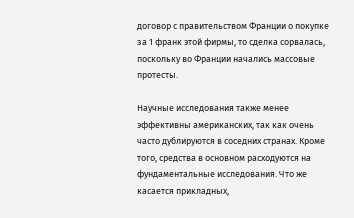договор с правительством Франции о покупке за 1 франк этой фирмы, то сделка сорвалась, поскольку во Франции начались массовые протесты.

Научные исследования также менее эффективны американских, так как очень часто дублируются в соседних странах. Кроме того, средства в основном расходуются на фундаментальные исследования. Что же касается прикладных,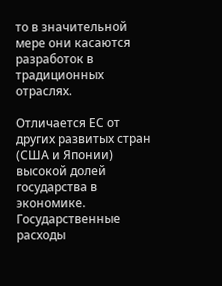то в значительной мере они касаются разработок в традиционных отраслях.

Отличается ЕС от других развитых стран (США и Японии) высокой долей государства в экономике. Государственные расходы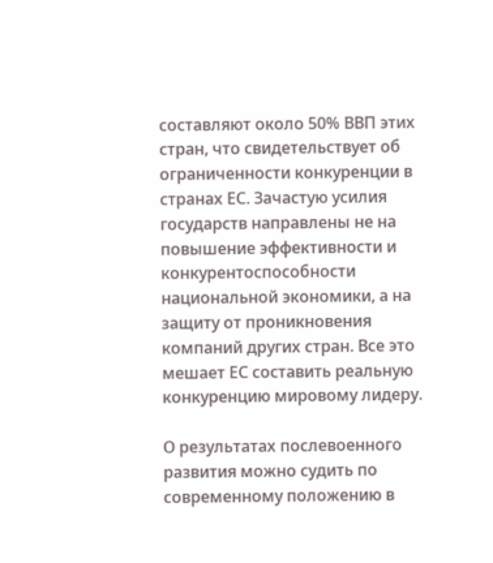составляют около 50% ВВП этих стран, что свидетельствует об ограниченности конкуренции в странах ЕС. Зачастую усилия государств направлены не на повышение эффективности и конкурентоспособности национальной экономики, а на защиту от проникновения компаний других стран. Все это мешает ЕС составить реальную конкуренцию мировому лидеру.

О результатах послевоенного развития можно судить по современному положению в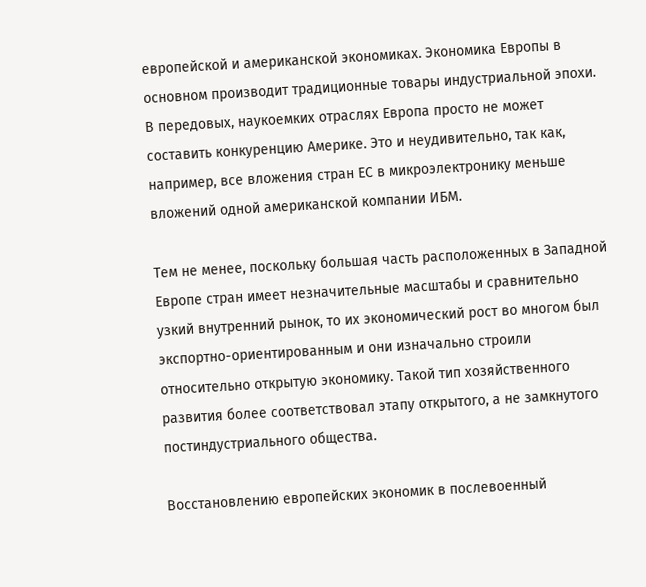европейской и американской экономиках. Экономика Европы в основном производит традиционные товары индустриальной эпохи. В передовых, наукоемких отраслях Европа просто не может составить конкуренцию Америке. Это и неудивительно, так как, например, все вложения стран ЕС в микроэлектронику меньше вложений одной американской компании ИБМ.

Тем не менее, поскольку большая часть расположенных в Западной Европе стран имеет незначительные масштабы и сравнительно узкий внутренний рынок, то их экономический рост во многом был экспортно-ориентированным и они изначально строили относительно открытую экономику. Такой тип хозяйственного развития более соответствовал этапу открытого, а не замкнутого постиндустриального общества.

Восстановлению европейских экономик в послевоенный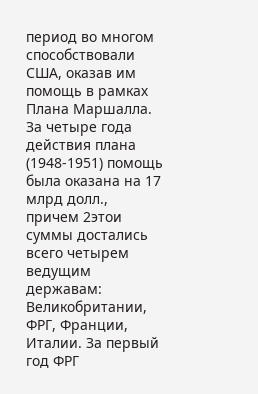период во многом способствовали США, оказав им помощь в рамках Плана Маршалла. За четыре года действия плана (1948-1951) помощь была оказана на 17 млрд долл., причем 2этои суммы достались всего четырем ведущим державам: Великобритании, ФРГ, Франции, Италии. За первый год ФРГ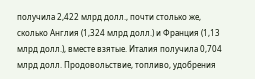получила 2,422 млрд долл., почти столько же, сколько Англия (1,324 млрд долл.) и Франция (1,13 млрд долл.), вместе взятые. Италия получила 0,704 млрд долл. Продовольствие, топливо, удобрения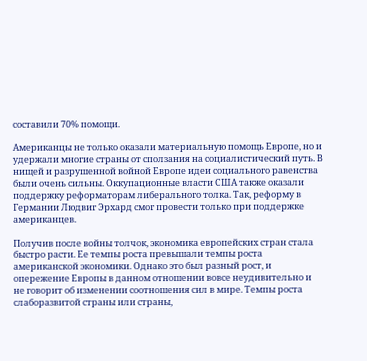составили 70% помощи.

Американцы не только оказали материальную помощь Европе, но и удержали многие страны от сползания на социалистический путь. В нищей и разрушенной войной Европе идеи социального равенства были очень сильны. Оккупационные власти США также оказали поддержку реформаторам либерального толка. Так, реформу в Германии Людвиг Эрхард смог провести только при поддержке американцев.

Получив после войны толчок, экономика европейских стран стала быстро расти. Ее темпы роста превышали темпы роста американской экономики. Однако это был разный рост, и опережение Европы в данном отношении вовсе неудивительно и не говорит об изменении соотношения сил в мире. Темпы роста слаборазвитой страны или страны,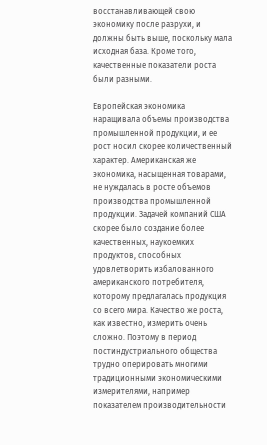восстанавливающей свою экономику после разрухи, и должны быть выше, поскольку мала исходная база. Кроме того, качественные показатели роста были разными.

Европейская экономика наращивала объемы производства промышленной продукции, и ее рост носил скорее количественный характер. Американская же экономика, насыщенная товарами, не нуждалась в росте объемов производства промышленной продукции. Задачей компаний США скорее было создание более качественных, наукоемких продуктов, способных удовлетворить избалованного американского потребителя, которому предлагалась продукция со всего мира. Качество же роста, как известно, измерить очень сложно. Поэтому в период постиндустриального общества трудно оперировать многими традиционными экономическими измерителями, например показателем производительности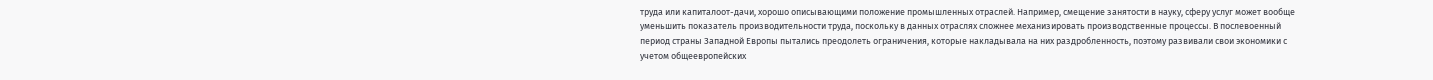труда или капиталоот-дачи, хорошо описывающими положение промышленных отраслей. Например, смещение занятости в науку, сферу услуг может вообще уменьшить показатель производительности труда, поскольку в данных отраслях сложнее механизировать производственные процессы. В послевоенный период страны Западной Европы пытались преодолеть ограничения, которые накладывала на них раздробленность, поэтому развивали свои экономики с учетом общеевропейских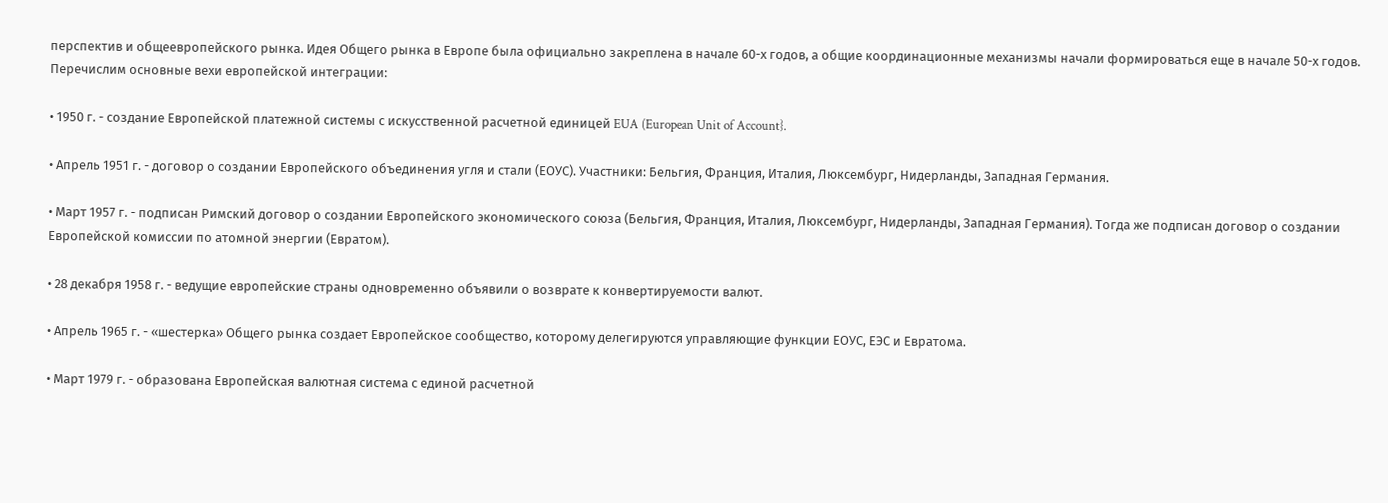перспектив и общеевропейского рынка. Идея Общего рынка в Европе была официально закреплена в начале 60-х годов, а общие координационные механизмы начали формироваться еще в начале 50-х годов. Перечислим основные вехи европейской интеграции:

• 1950 г. - создание Европейской платежной системы с искусственной расчетной единицей EUA (European Unit of Account}.

• Апрель 1951 г. - договор о создании Европейского объединения угля и стали (ЕОУС). Участники: Бельгия, Франция, Италия, Люксембург, Нидерланды, Западная Германия.

• Март 1957 г. - подписан Римский договор о создании Европейского экономического союза (Бельгия, Франция, Италия, Люксембург, Нидерланды, Западная Германия). Тогда же подписан договор о создании Европейской комиссии по атомной энергии (Евратом).

• 28 декабря 1958 г. - ведущие европейские страны одновременно объявили о возврате к конвертируемости валют.

• Апрель 1965 г. - «шестерка» Общего рынка создает Европейское сообщество, которому делегируются управляющие функции ЕОУС, ЕЭС и Евратома.

• Март 1979 г. - образована Европейская валютная система с единой расчетной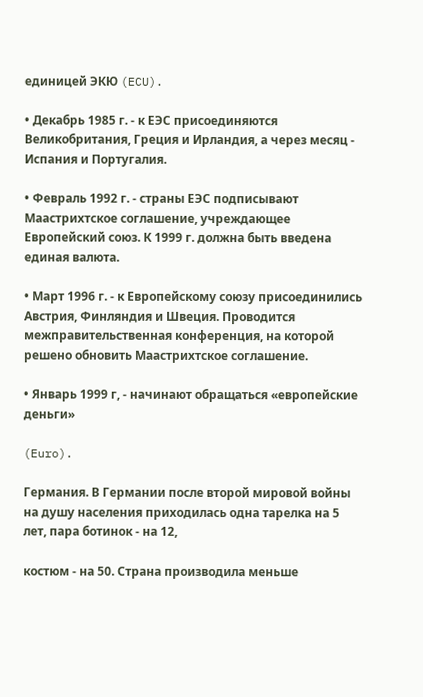единицей ЭКЮ (ECU).

• Декабрь 1985 г. - к ЕЭС присоединяются Великобритания, Греция и Ирландия, а через месяц - Испания и Португалия.

• Февраль 1992 г. - страны ЕЭС подписывают Маастрихтское соглашение, учреждающее Европейский союз. К 1999 г. должна быть введена единая валюта.

• Март 1996 г. - к Европейскому союзу присоединились Австрия, Финляндия и Швеция. Проводится межправительственная конференция, на которой решено обновить Маастрихтское соглашение.

• Январь 1999 г, - начинают обращаться «европейские деньги»

(Euro).

Германия. В Германии после второй мировой войны на душу населения приходилась одна тарелка на 5 лет, пара ботинок - на 12,

костюм - на 50. Страна производила меньше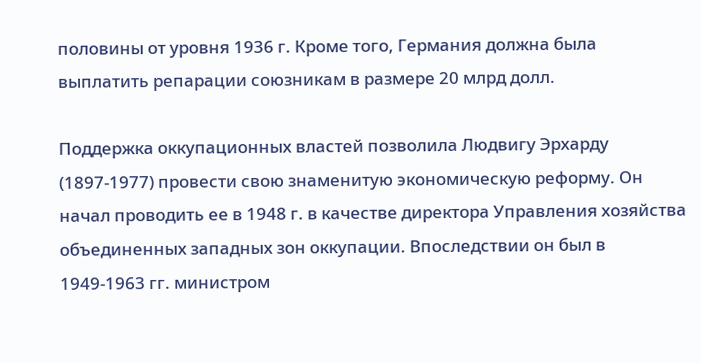половины от уровня 1936 г. Кроме того, Германия должна была выплатить репарации союзникам в размере 20 млрд долл.

Поддержка оккупационных властей позволила Людвигу Эрхарду (1897-1977) провести свою знаменитую экономическую реформу. Он начал проводить ее в 1948 г. в качестве директора Управления хозяйства объединенных западных зон оккупации. Впоследствии он был в 1949-1963 гг. министром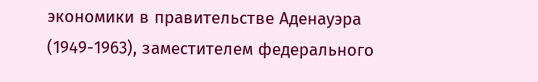экономики в правительстве Аденауэра (1949-1963), заместителем федерального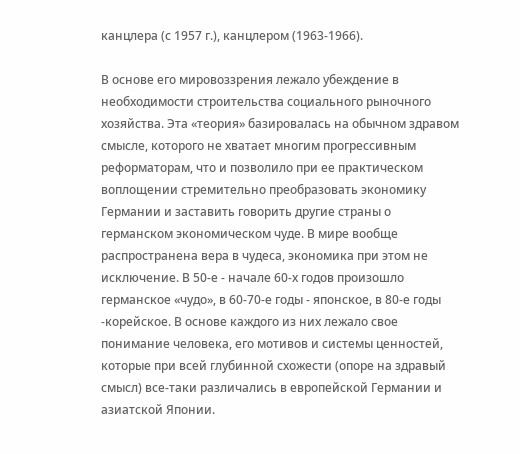канцлера (с 1957 г.), канцлером (1963-1966).

В основе его мировоззрения лежало убеждение в необходимости строительства социального рыночного хозяйства. Эта «теория» базировалась на обычном здравом смысле, которого не хватает многим прогрессивным реформаторам, что и позволило при ее практическом воплощении стремительно преобразовать экономику Германии и заставить говорить другие страны о германском экономическом чуде. В мире вообще распространена вера в чудеса, экономика при этом не исключение. В 50-е - начале 60-х годов произошло германское «чудо», в 60-70-е годы - японское, в 80-е годы -корейское. В основе каждого из них лежало свое понимание человека, его мотивов и системы ценностей, которые при всей глубинной схожести (опоре на здравый смысл) все-таки различались в европейской Германии и азиатской Японии.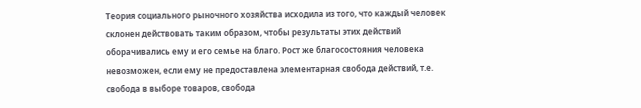Теория социального рыночного хозяйства исходила из того, что каждый человек склонен действовать таким образом, чтобы результаты этих действий оборачивались ему и его семье на благо. Рост же благосостояния человека невозможен, если ему не предоставлена элементарная свобода действий, т.е. свобода в выборе товаров, свобода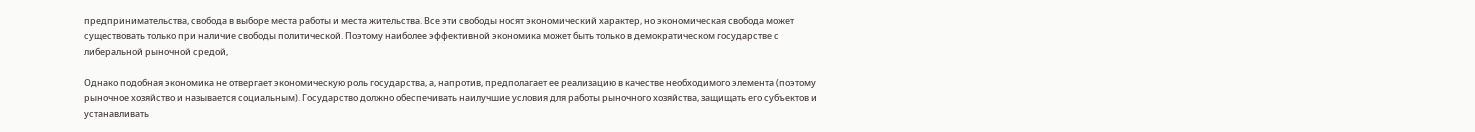предпринимательства, свобода в выборе места работы и места жительства. Все эти свободы носят экономический характер, но экономическая свобода может существовать только при наличие свободы политической. Поэтому наиболее эффективной экономика может быть только в демократическом государстве с либеральной рыночной средой,

Однако подобная экономика не отвергает экономическую роль государства, а, напротив, предполагает ее реализацию в качестве необходимого элемента (поэтому рыночное хозяйство и называется социальным). Государство должно обеспечивать наилучшие условия для работы рыночного хозяйства, защищать его субъектов и устанавливать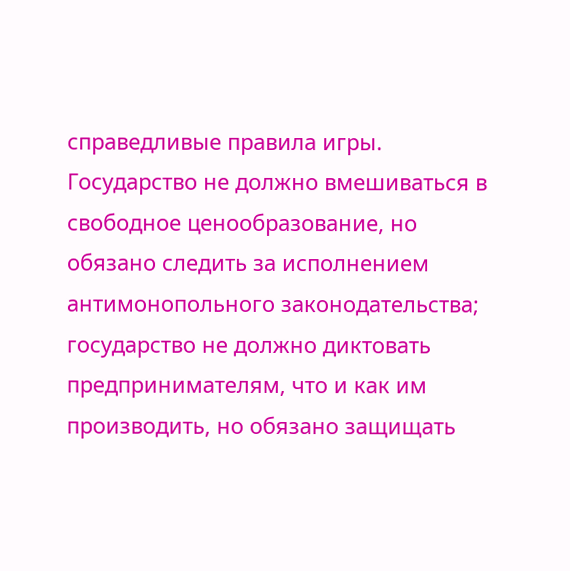справедливые правила игры. Государство не должно вмешиваться в свободное ценообразование, но обязано следить за исполнением антимонопольного законодательства; государство не должно диктовать предпринимателям, что и как им производить, но обязано защищать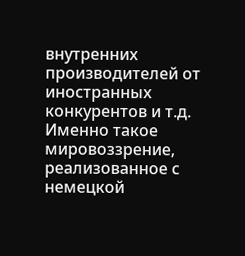внутренних производителей от иностранных конкурентов и т.д. Именно такое мировоззрение, реализованное с немецкой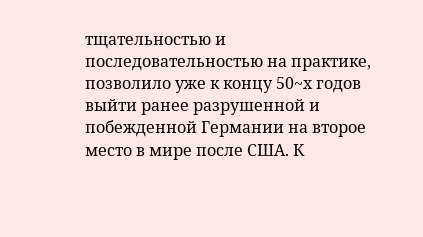тщательностью и последовательностью на практике, позволило уже к концу 50~х годов выйти ранее разрушенной и побежденной Германии на второе место в мире после США. К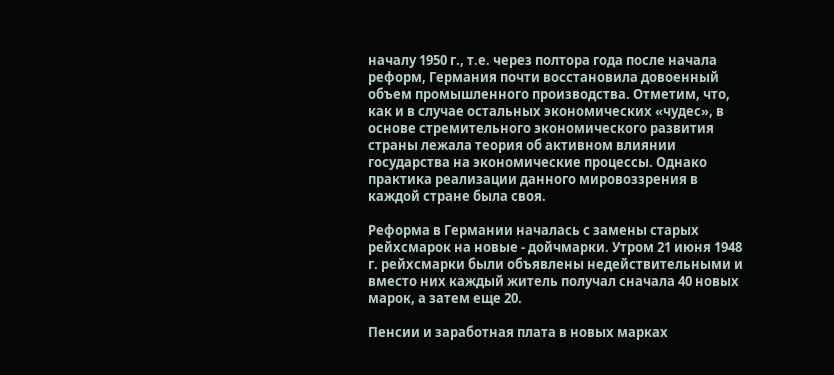началу 1950 г., т.е. через полтора года после начала реформ, Германия почти восстановила довоенный объем промышленного производства. Отметим, что, как и в случае остальных экономических «чудес», в основе стремительного экономического развития страны лежала теория об активном влиянии государства на экономические процессы. Однако практика реализации данного мировоззрения в каждой стране была своя.

Реформа в Германии началась с замены старых рейхсмарок на новые - дойчмарки. Утром 21 июня 1948 г. рейхсмарки были объявлены недействительными и вместо них каждый житель получал сначала 40 новых марок, а затем еще 20.

Пенсии и заработная плата в новых марках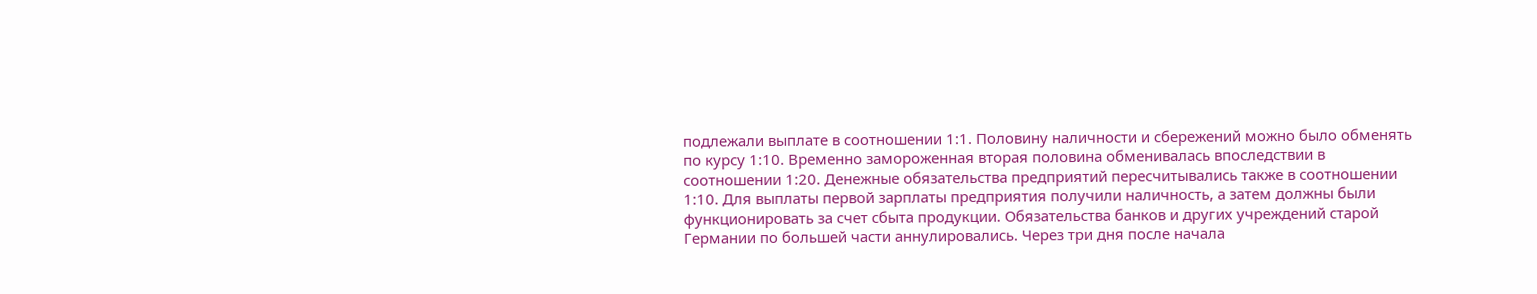подлежали выплате в соотношении 1:1. Половину наличности и сбережений можно было обменять по курсу 1:10. Временно замороженная вторая половина обменивалась впоследствии в соотношении 1:20. Денежные обязательства предприятий пересчитывались также в соотношении 1:10. Для выплаты первой зарплаты предприятия получили наличность, а затем должны были функционировать за счет сбыта продукции. Обязательства банков и других учреждений старой Германии по большей части аннулировались. Через три дня после начала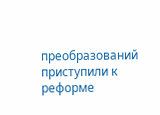преобразований приступили к реформе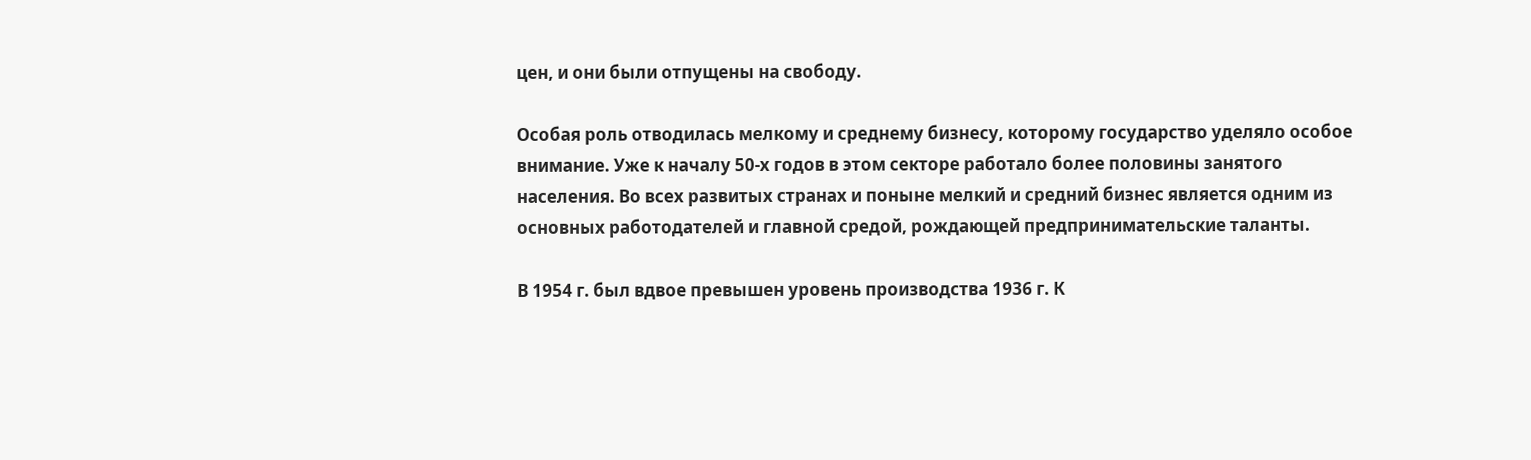цен, и они были отпущены на свободу.

Особая роль отводилась мелкому и среднему бизнесу, которому государство уделяло особое внимание. Уже к началу 50-х годов в этом секторе работало более половины занятого населения. Во всех развитых странах и поныне мелкий и средний бизнес является одним из основных работодателей и главной средой, рождающей предпринимательские таланты.

В 1954 г. был вдвое превышен уровень производства 1936 г. К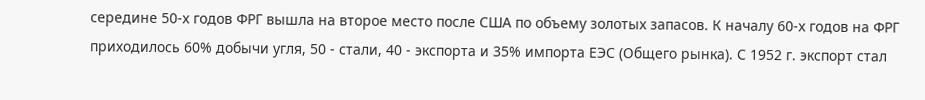середине 50-х годов ФРГ вышла на второе место после США по объему золотых запасов. К началу 60-х годов на ФРГ приходилось 60% добычи угля, 50 - стали, 40 - экспорта и 35% импорта ЕЭС (Общего рынка). С 1952 г. экспорт стал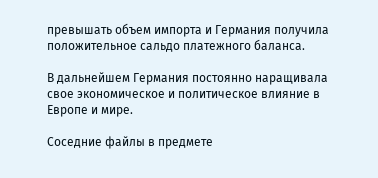превышать объем импорта и Германия получила положительное сальдо платежного баланса.

В дальнейшем Германия постоянно наращивала свое экономическое и политическое влияние в Европе и мире.

Соседние файлы в предмете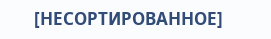[НЕСОРТИРОВАННОЕ]